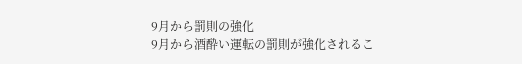9月から罰則の強化
9月から酒酔い運転の罰則が強化されるこ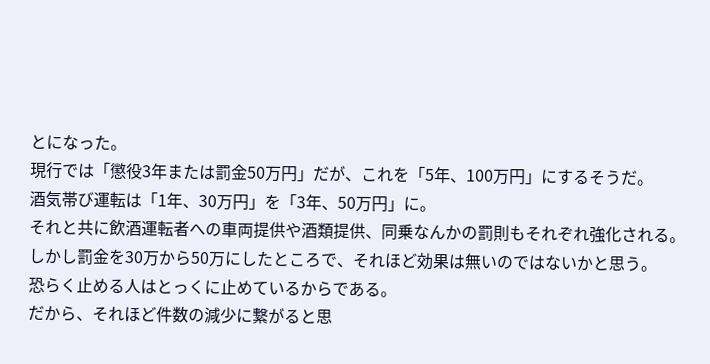とになった。
現行では「懲役3年または罰金50万円」だが、これを「5年、100万円」にするそうだ。
酒気帯び運転は「1年、30万円」を「3年、50万円」に。
それと共に飲酒運転者への車両提供や酒類提供、同乗なんかの罰則もそれぞれ強化される。
しかし罰金を30万から50万にしたところで、それほど効果は無いのではないかと思う。
恐らく止める人はとっくに止めているからである。
だから、それほど件数の減少に繋がると思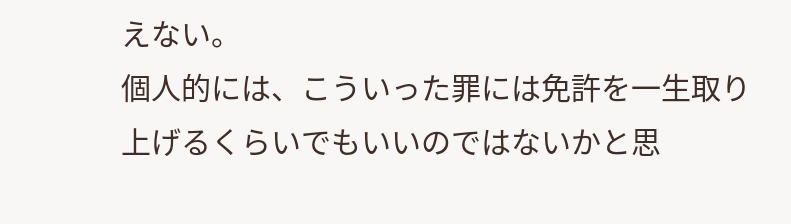えない。
個人的には、こういった罪には免許を一生取り上げるくらいでもいいのではないかと思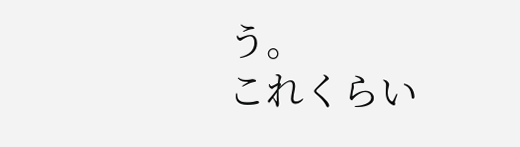う。
これくらい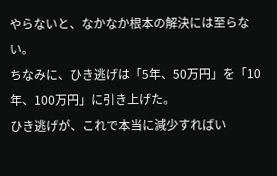やらないと、なかなか根本の解決には至らない。
ちなみに、ひき逃げは「5年、50万円」を「10年、100万円」に引き上げた。
ひき逃げが、これで本当に減少すればい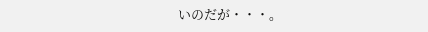いのだが・・・。